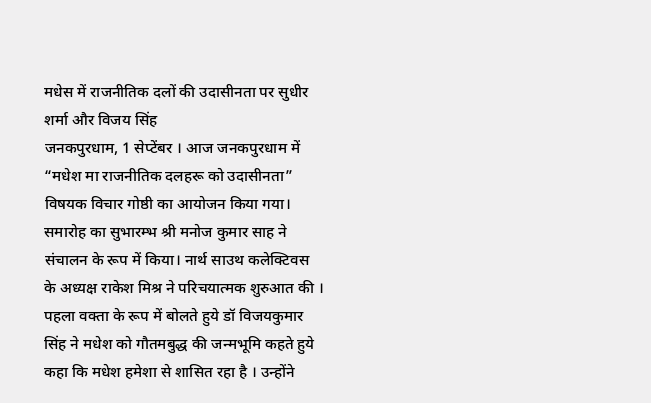मधेस में राजनीतिक दलों की उदासीनता पर सुधीर शर्मा और विजय सिंह
जनकपुरधाम, 1 सेप्टेंबर । आज जनकपुरधाम में “मधेश मा राजनीतिक दलहरू को उदासीनता” विषयक विचार गोष्ठी का आयोजन किया गया। समारोह का सुभारम्भ श्री मनोज कुमार साह ने संचालन के रूप में किया। नार्थ साउथ कलेक्टिवस के अध्यक्ष राकेश मिश्र ने परिचयात्मक शुरुआत की ।
पहला वक्ता के रूप में बोलते हुये डॉ विजयकुमार सिंह ने मधेश को गौतमबुद्ध की जन्मभूमि कहते हुये कहा कि मधेश हमेशा से शासित रहा है । उन्होंने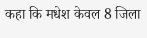कहा कि मधेश केवल 8 जिला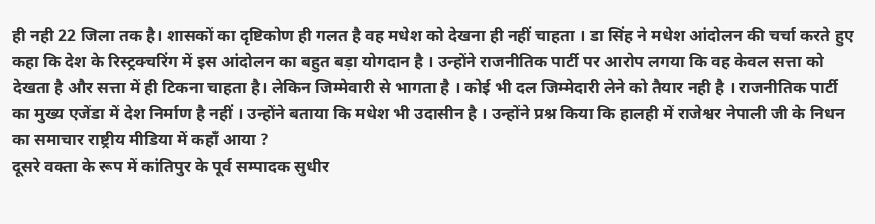ही नही 22 जिला तक है। शासकों का दृष्टिकोण ही गलत है वह मधेश को देखना ही नहीं चाहता । डा सिंह ने मधेश आंदोलन की चर्चा करते हुए कहा कि देश के रिस्ट्रक्चरिंग में इस आंदोलन का बहुत बड़ा योगदान है । उन्होंने राजनीतिक पार्टी पर आरोप लगया कि वह केवल सत्ता को देखता है और सत्ता में ही टिकना चाहता है। लेकिन जिम्मेवारी से भागता है । कोई भी दल जिम्मेदारी लेने को तैयार नही है । राजनीतिक पार्टी का मुख्य एजेंडा में देश निर्माण है नहीं । उन्होंने बताया कि मधेश भी उदासीन है । उन्होंने प्रश्न किया कि हालही में राजेश्वर नेपाली जी के निधन का समाचार राष्ट्रीय मीडिया में कहाँ आया ?
दूसरे वक्ता के रूप में कांतिपुर के पूर्व सम्पादक सुधीर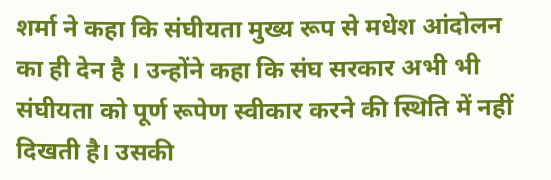शर्मा ने कहा कि संघीयता मुख्य रूप से मधेश आंदोलन का ही देन है । उन्होंने कहा कि संघ सरकार अभी भी संघीयता को पूर्ण रूपेण स्वीकार करने की स्थिति में नहीं दिखती है। उसकी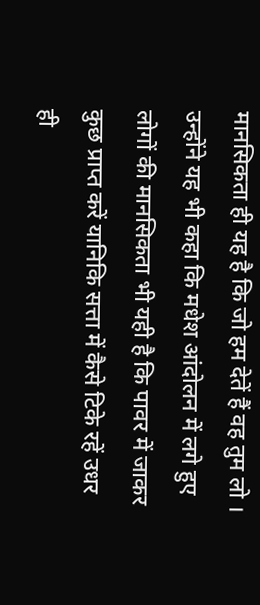मानसिकता ही यह है कि जो हम देतें हैं वह तुम लो । उन्होंने यह भी कहा कि मधेश आंदोलन में लगे हुए लोगों की मानसिकता भी यही है कि पावर में जाकर कुछ प्राप्त करें यानिकि सत्ता में कैसे टिके रहें उधर ही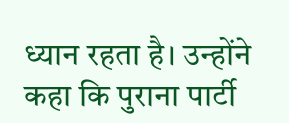ध्यान रहता है। उन्होंने कहा कि पुराना पार्टी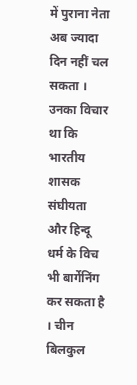में पुराना नेता अब ज्यादा दिन नहीं चल सकता । उनका विचार था कि भारतीय शासक संघीयता और हिन्दू धर्म के विच भी बार्गेनिंग कर सकता है । चीन बिलकुल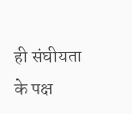ही संघीयता के पक्ष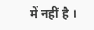में नहीं है ।